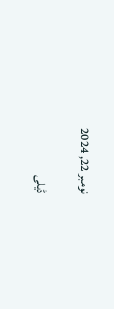نومبر 22, 2024

ڈیلی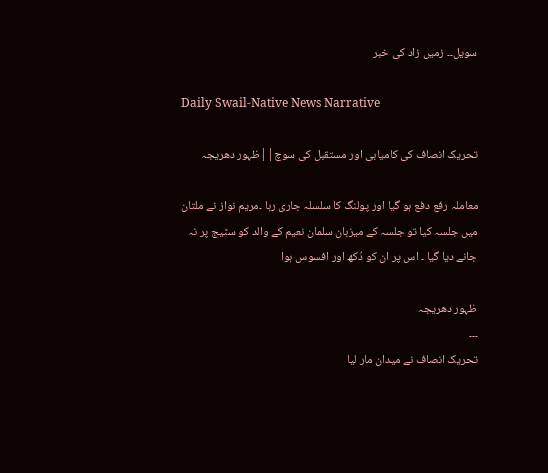سویل۔۔ زمیں زاد کی خبر

Daily Swail-Native News Narrative

تحریک انصاف کی کامیابی اور مستقبل کی سوچ||ظہور دھریجہ

معاملہ رفع دفع ہو گیا اور پولنگ کا سلسلہ جاری رہا ۔مریم نواز نے ملتان میں جلسہ کیا تو جلسہ کے میزبان سلمان نعیم کے والد کو سٹیج پر نہ جانے دیا گیا ۔ اس پر ان کو دُکھ اور افسوس ہوا

ظہور دھریجہ
۔۔۔
تحریک انصاف نے میدان مار لیا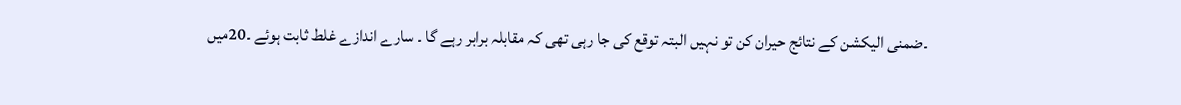۔ضمنی الیکشن کے نتائج حیران کن تو نہیں البتہ توقع کی جا رہی تھی کہ مقابلہ برابر رہے گا ۔ سارے اندازے غلط ثابت ہوئے ۔20میں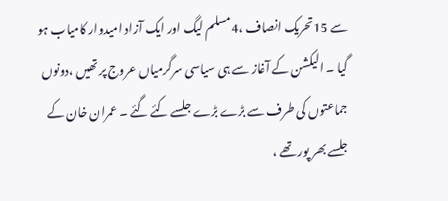سے 15تحریک انصاف ،4مسلم لیگ اور ایک آزاد امیدوار کامیاب ہو گیا ۔ الیکشن کے آغاز سے ہی سیاسی سرگرمیاں عروج پر تھیں ،دونوں جماعتوں کی طرف سے بڑے بڑے جلسے کئے گئے ۔ عمران خان کے جلسے بھر پور تھے ،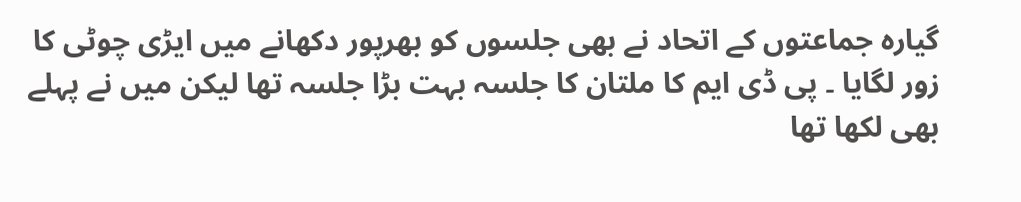گیارہ جماعتوں کے اتحاد نے بھی جلسوں کو بھرپور دکھانے میں ایڑی چوٹی کا زور لگایا ۔ پی ڈی ایم کا ملتان کا جلسہ بہت بڑا جلسہ تھا لیکن میں نے پہلے بھی لکھا تھا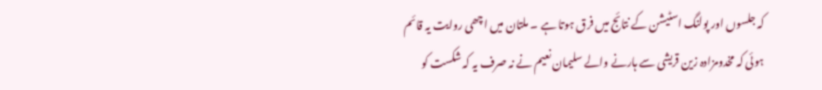کہ جلسوں اور پولنگ اسٹیشن کے نتائج میں فرق ہوتا ہے ۔ ملتان میں اچھی روایت یہ قائم ہوئی کہ مخدومزادہ زین قریشی سے ہارنے والے سلیمان نعیم نے نہ صرف یہ کہ شکست کو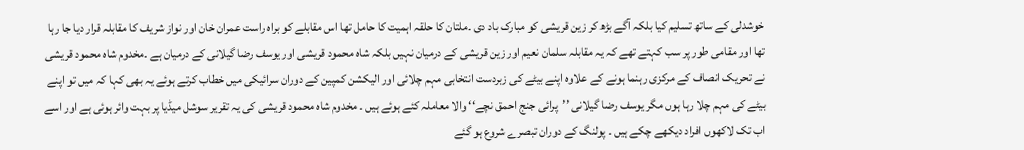خوشدلی کے ساتھ تسلیم کیا بلکہ آگے بڑھ کر زین قریشی کو مبارک باد دی ۔ملتان کا حلقہ اہمیت کا حامل تھا اس مقابلے کو براہ راست عمران خان اور نواز شریف کا مقابلہ قرار دیا جا رہا تھا اور مقامی طور پر سب کہتے تھے کہ یہ مقابلہ سلمان نعیم اور زین قریشی کے درمیان نہیں بلکہ شاہ محمود قریشی اور یوسف رضا گیلانی کے درمیان ہے ۔مخدوم شاہ محمود قریشی نے تحریک انصاف کے مرکزی رہنما ہونے کے علاوہ اپنے بیٹے کی زبردست انتخابی مہم چلائی اور الیکشن کمپین کے دوران سرائیکی میں خطاب کرتے ہوئے یہ بھی کہا کہ میں تو اپنے بیٹے کی مہم چلا رہا ہوں مگر یوسف رضا گیلانی ’’پرائی جنج احمق نچے‘‘ والا معاملہ کئے ہوئے ہیں ۔ مخدوم شاہ محمود قریشی کی یہ تقریر سوشل میڈیا پر بہت وائر ہوئی ہے اور اسے اب تک لاکھوں افراد دیکھے چکے ہیں ۔ پولنگ کے دوران تبصرے شروع ہو گئے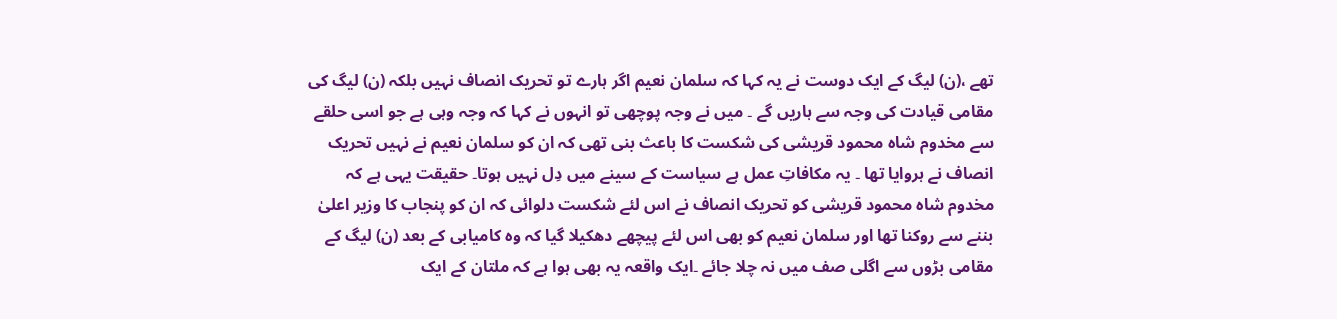تھے ،(ن) لیگ کے ایک دوست نے یہ کہا کہ سلمان نعیم اگر ہارے تو تحریک انصاف نہیں بلکہ (ن) لیگ کی مقامی قیادت کی وجہ سے ہاریں گے ۔ میں نے وجہ پوچھی تو انہوں نے کہا کہ وجہ وہی ہے جو اسی حلقے سے مخدوم شاہ محمود قریشی کی شکست کا باعث بنی تھی کہ ان کو سلمان نعیم نے نہیں تحریک انصاف نے ہروایا تھا ۔ یہ مکافاتِ عمل ہے سیاست کے سینے میں دِل نہیں ہوتا۔ حقیقت یہی ہے کہ مخدوم شاہ محمود قریشی کو تحریک انصاف نے اس لئے شکست دلوائی کہ ان کو پنجاب کا وزیر اعلیٰ بننے سے روکنا تھا اور سلمان نعیم کو بھی اس لئے پیچھے دھکیلا گیا کہ وہ کامیابی کے بعد (ن) لیگ کے مقامی بڑوں سے اگلی صف میں نہ چلا جائے ۔ایک واقعہ یہ بھی ہوا ہے کہ ملتان کے ایک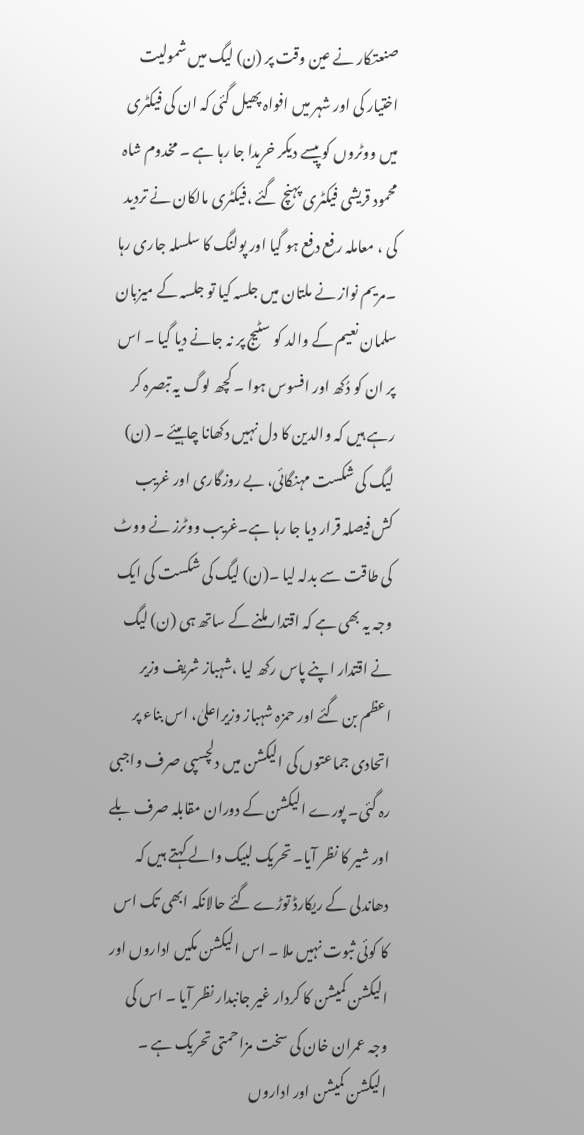صنعتکار نے عین وقت پر (ن) لیگ میں شمولیت اختیار کی اور شہر میں افواہ پھیل گئی کہ ان کی فیکٹری میں ووٹروں کو پیسے دیکر خریدا جا رہا ہے ۔ مخدوم شاہ محمود قریشی فیکٹری پہنچ گئے ،فیکٹری مالکان نے تردید کی ، معاملہ رفع دفع ہو گیا اور پولنگ کا سلسلہ جاری رہا ۔مریم نواز نے ملتان میں جلسہ کیا تو جلسہ کے میزبان سلمان نعیم کے والد کو سٹیج پر نہ جانے دیا گیا ۔ اس پر ان کو دُکھ اور افسوس ہوا ۔ کچھ لوگ یہ تبصرہ کر رہے ہیں کہ والدین کا دل نہیں دکھانا چاہیئے ۔ (ن) لیگ کی شکست مہنگائی، بے روزگاری اور غریب کش فیصلہ قرار دیا جا رہا ہے۔غریب ووٹرز نے ووٹ کی طاقت سے بدلہ لیا ۔(ن) لیگ کی شکست کی ایک وجہ یہ بھی ہے کہ اقتدار ملنے کے ساتھ ہی (ن) لیگ نے اقتدار اپنے پاس رکھ لیا ،شہباز شریف وزیر اعظم بن گئے اور حمزہ شہباز وزیراعلیٰ، اس بناء پر اتحادی جماعتوں کی الیکشن میں دلچسپی صرف واجبی رہ گئی۔ پورے الیکشن کے دوران مقابلہ صرف بلے اور شیر کا نظر آیا۔ تحریک لبیک والے کہتے ہیں کہ دھاندلی کے ریکارڈ توڑے گئے حالانکہ ابھی تک اس کا کوئی ثبوت نہیں ملا ۔ اس الیکشن مکیں اداروں اور الیکشن کمیشن کا کردار غیر جانبدار نظر آیا ۔ اس کی وجہ عمران خان کی سخت مزاحمتی تحریک ہے ۔ الیکشن کمیشن اور اداروں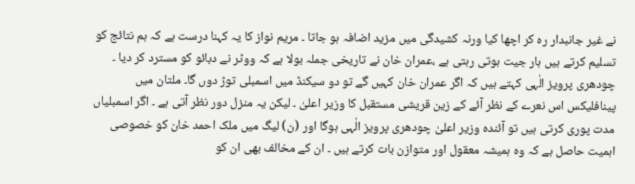نے غیر جانبدار رہ کر اچھا کیا ورنہ کشیدگی میں مزید اضافہ ہو جاتا ۔ مریم نواز کا یہ کہنا درست ہے کہ ہم نتائج کو تسلیم کرتے ہیں ہار جیت ہوتی رہتی ہے ،عمران خان نے تاریخی جملہ بولا ہے کہ ووٹر نے دبائو کو مسترد کر دیا ۔ چودھری پرویز الٰہی کہتے ہیں کہ اگر عمران خان کہیں گے تو دو سیکنڈ میں اسمبلی توڑ دوں گا۔ ملتان میں پینافلیکس اس نعرے کے نظر آئے کے زین قریشی مستقبل کا وزیر اعلیٰ ۔ لیکن یہ منزل دور نظر آتی ہے ۔ اگر اسمبلیاں مدت پوری کرتی ہیں تو آئندہ وزیر اعلیٰ چودھری پرویز الٰہی ہوگا اور (ن) لیگ میں ملک احمد خان کو خصوصی اہمیت حاصل ہے کہ وہ ہمیشہ معقول اور متوازن بات کرتے ہیں ۔ ان کے مخالف بھی ان کو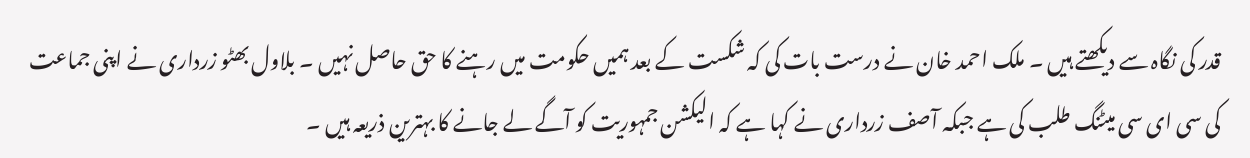قدر کی نگاہ سے دیکھتے ہیں ۔ ملک احمد خان نے درست بات کی کہ شکست کے بعد ہمیں حکومت میں رہنے کا حق حاصل نہیں ۔ بلاول بھٹو زرداری نے اپنی جماعت کی سی ای سی میٹنگ طلب کی ہے جبکہ آصف زرداری نے کہا ہے کہ الیکشن جمہوریت کو آگے لے جانے کا بہترین ذریعہ ہیں ۔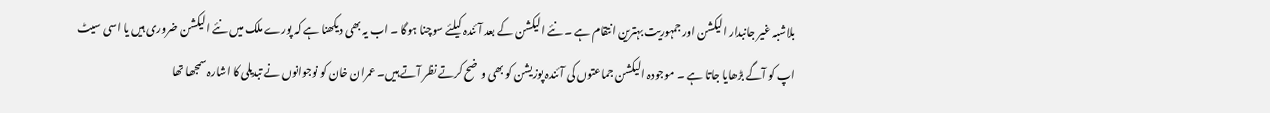بلاشبہ غیر جانبدار الیکشن اور جمہوریت بہترین انتقام ہے ۔ نئے الیکشن کے بعد آئندہ کیلئے سوچنا ہوگا ۔ اب یہ بھی دیکھنا ہے کہ پورے ملک میں نئے الیکشن ضروری ہیں یا اسی سیٹ اپ کو آگے بڑھایا جاتا ہے ۔ موجودہ الیکشن جماعتوں کی آئندہ پوزیشن کو بھی وضح کرتے نظر آتے ہیں۔ عمران خان کو نوجوانوں نے تبدیلی کا اشارہ سمجھا تھا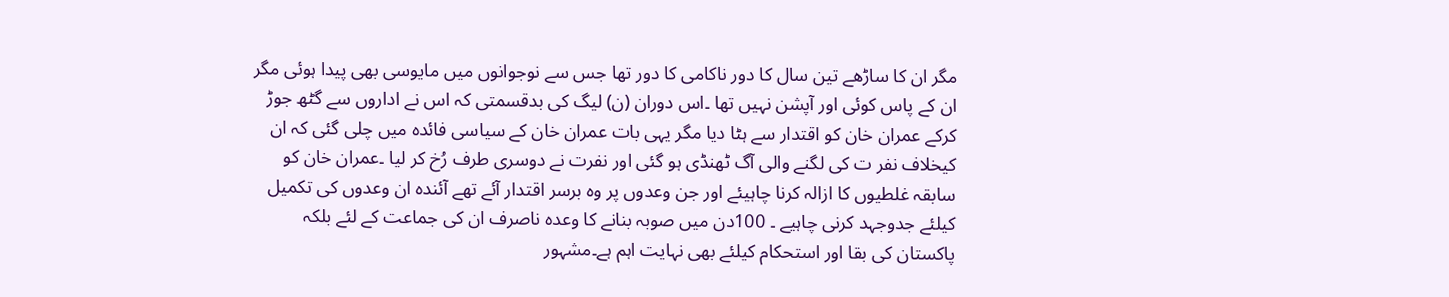مگر ان کا ساڑھے تین سال کا دور ناکامی کا دور تھا جس سے نوجوانوں میں مایوسی بھی پیدا ہوئی مگر ان کے پاس کوئی اور آپشن نہیں تھا ۔اس دوران (ن) لیگ کی بدقسمتی کہ اس نے اداروں سے گٹھ جوڑ کرکے عمران خان کو اقتدار سے ہٹا دیا مگر یہی بات عمران خان کے سیاسی فائدہ میں چلی گئی کہ ان کیخلاف نفر ت کی لگنے والی آگ ٹھنڈی ہو گئی اور نفرت نے دوسری طرف رُخ کر لیا ۔عمران خان کو سابقہ غلطیوں کا ازالہ کرنا چاہیئے اور جن وعدوں پر وہ برسر اقتدار آئے تھے آئندہ ان وعدوں کی تکمیل کیلئے جدوجہد کرنی چاہیے ۔ 100دن میں صوبہ بنانے کا وعدہ ناصرف ان کی جماعت کے لئے بلکہ پاکستان کی بقا اور استحکام کیلئے بھی نہایت اہم ہے۔مشہور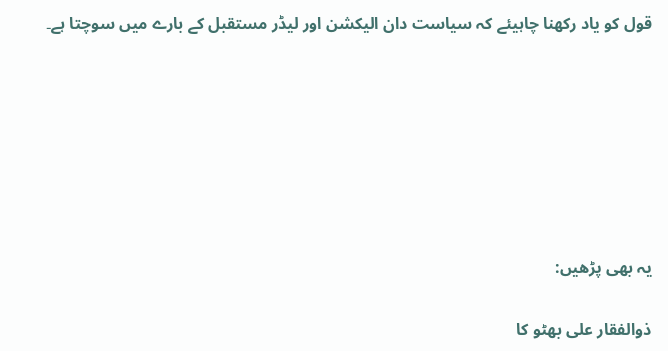قول کو یاد رکھنا چاہیئے کہ سیاست دان الیکشن اور لیڈر مستقبل کے بارے میں سوچتا ہے۔







یہ بھی پڑھیں:

ذوالفقار علی بھٹو کا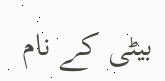بیٹی کے نام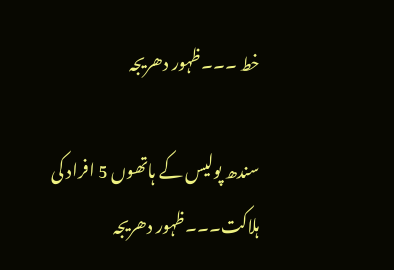خط ۔۔۔ظہور دھریجہ

سندھ پولیس کے ہاتھوں 5 افراد کی ہلاکت۔۔۔ظہور دھریجہ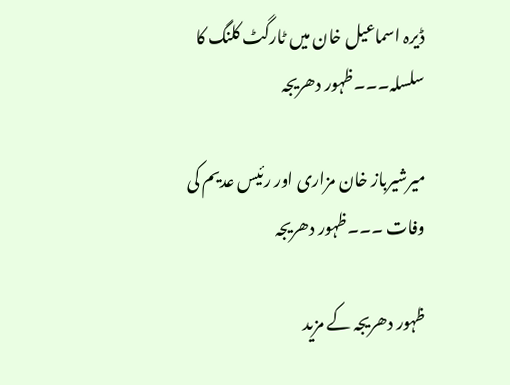ڈیرہ اسماعیل خان میں ٹارگٹ کلنگ کا سلسلہ۔۔۔ظہور دھریجہ

میرشیرباز خان مزاری اور رئیس عدیم کی وفات ۔۔۔ظہور دھریجہ

ظہور دھریجہ کے مزید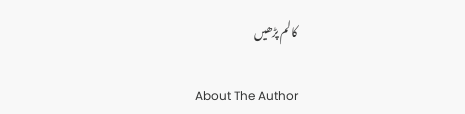کالم پڑھیں

About The Author